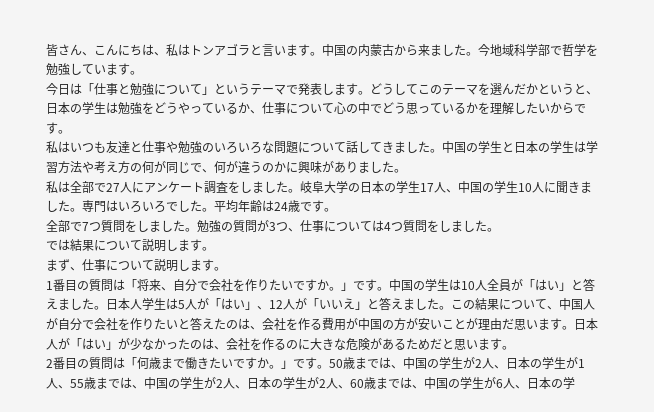皆さん、こんにちは、私はトンアゴラと言います。中国の内蒙古から来ました。今地域科学部で哲学を勉強しています。
今日は「仕事と勉強について」というテーマで発表します。どうしてこのテーマを選んだかというと、日本の学生は勉強をどうやっているか、仕事について心の中でどう思っているかを理解したいからです。
私はいつも友達と仕事や勉強のいろいろな問題について話してきました。中国の学生と日本の学生は学習方法や考え方の何が同じで、何が違うのかに興味がありました。
私は全部で27人にアンケート調査をしました。岐阜大学の日本の学生17人、中国の学生10人に聞きました。専門はいろいろでした。平均年齢は24歳です。
全部で7つ質問をしました。勉強の質問が3つ、仕事については4つ質問をしました。
では結果について説明します。
まず、仕事について説明します。
1番目の質問は「将来、自分で会社を作りたいですか。」です。中国の学生は10人全員が「はい」と答えました。日本人学生は5人が「はい」、12人が「いいえ」と答えました。この結果について、中国人が自分で会社を作りたいと答えたのは、会社を作る費用が中国の方が安いことが理由だ思います。日本人が「はい」が少なかったのは、会社を作るのに大きな危険があるためだと思います。
2番目の質問は「何歳まで働きたいですか。」です。50歳までは、中国の学生が2人、日本の学生が1人、55歳までは、中国の学生が2人、日本の学生が2人、60歳までは、中国の学生が6人、日本の学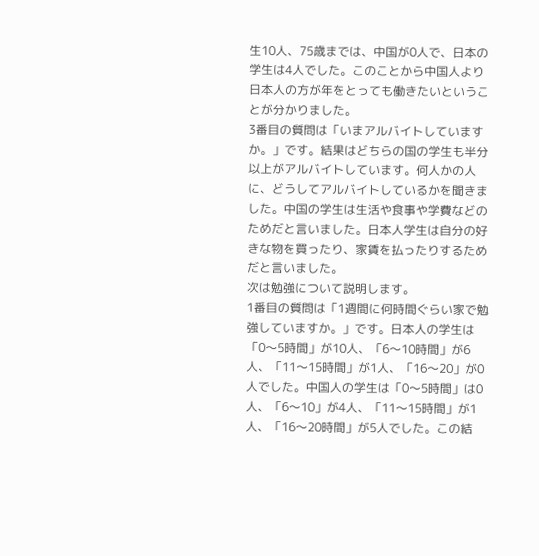生10人、75歳までは、中国が0人で、日本の学生は4人でした。このことから中国人より日本人の方が年をとっても働きたいということが分かりました。
3番目の質問は「いまアルバイトしていますか。」です。結果はどちらの国の学生も半分以上がアルバイトしています。何人かの人に、どうしてアルバイトしているかを聞きました。中国の学生は生活や食事や学費などのためだと言いました。日本人学生は自分の好きな物を買ったり、家賃を払ったりするためだと言いました。
次は勉強について説明します。
1番目の質問は「1週間に何時間ぐらい家で勉強していますか。」です。日本人の学生は「0〜5時間」が10人、「6〜10時間」が6人、「11〜15時間」が1人、「16〜20」が0人でした。中国人の学生は「0〜5時間」は0人、「6〜10」が4人、「11〜15時間」が1人、「16〜20時間」が5人でした。この結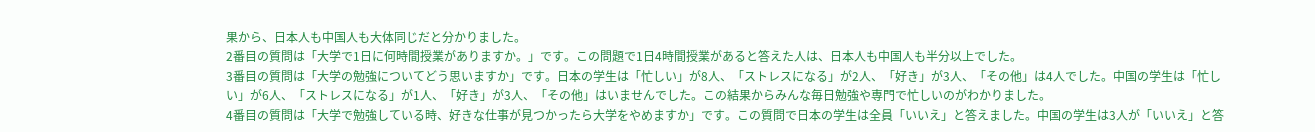果から、日本人も中国人も大体同じだと分かりました。
2番目の質問は「大学で1日に何時間授業がありますか。」です。この問題で1日4時間授業があると答えた人は、日本人も中国人も半分以上でした。
3番目の質問は「大学の勉強についてどう思いますか」です。日本の学生は「忙しい」が8人、「ストレスになる」が2人、「好き」が3人、「その他」は4人でした。中国の学生は「忙しい」が6人、「ストレスになる」が1人、「好き」が3人、「その他」はいませんでした。この結果からみんな毎日勉強や専門で忙しいのがわかりました。
4番目の質問は「大学で勉強している時、好きな仕事が見つかったら大学をやめますか」です。この質問で日本の学生は全員「いいえ」と答えました。中国の学生は3人が「いいえ」と答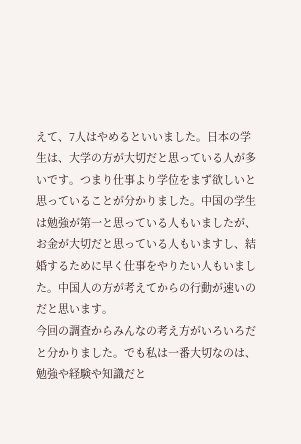えて、7人はやめるといいました。日本の学生は、大学の方が大切だと思っている人が多いです。つまり仕事より学位をまず欲しいと思っていることが分かりました。中国の学生は勉強が第一と思っている人もいましたが、お金が大切だと思っている人もいますし、結婚するために早く仕事をやりたい人もいました。中国人の方が考えてからの行動が速いのだと思います。
今回の調査からみんなの考え方がいろいろだと分かりました。でも私は一番大切なのは、勉強や経験や知識だと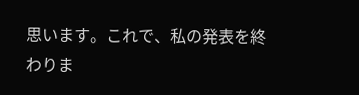思います。これで、私の発表を終わりま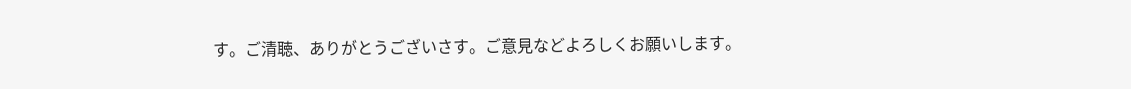す。ご清聴、ありがとうございさす。ご意見などよろしくお願いします。